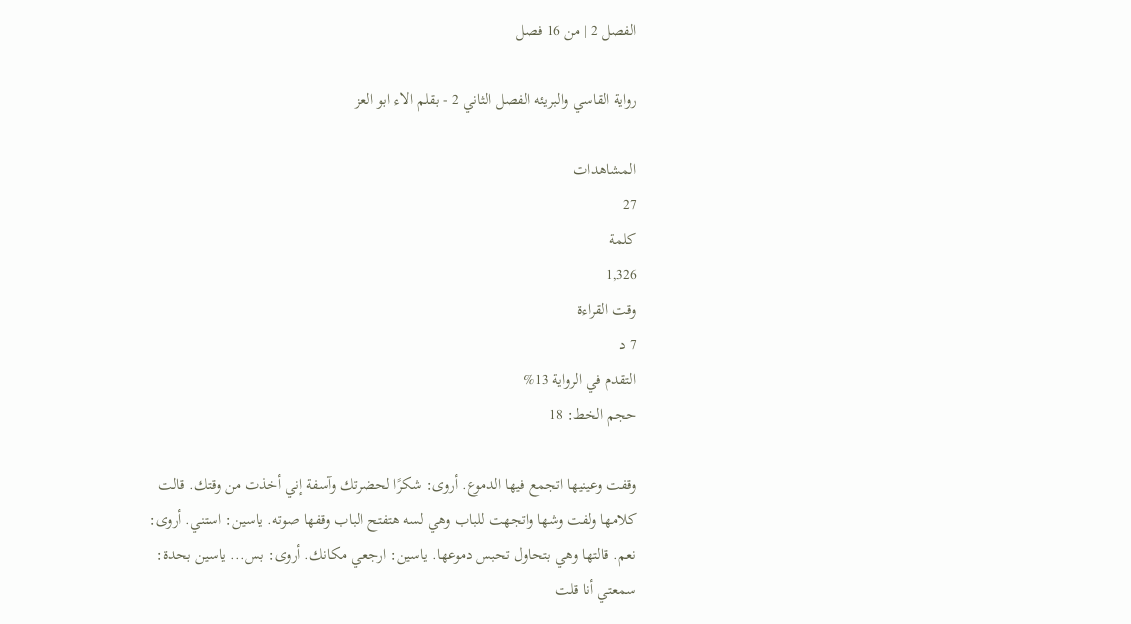الفصل 2 | من 16 فصل

رواية القاسي والبريئه الفصل الثاني 2 - بقلم الاء ابو العز

المشاهدات
27
كلمة
1,326
وقت القراءة
7 د
التقدم في الرواية 13%
حجم الخط: 18

وقفت وعينيها اتجمع فيها الدموع. أروى: شكرًا لحضرتك وآسفة إني أخذت من وقتك. قالت كلامها ولفت وشها واتجهت للباب وهي لسه هتفتح الباب وقفها صوته. ياسين: استني. أروى: نعم. قالتها وهي بتحاول تحبس دموعها. ياسين: ارجعي مكانك. أروى: بس... ياسين بحدة: سمعتي أنا قلت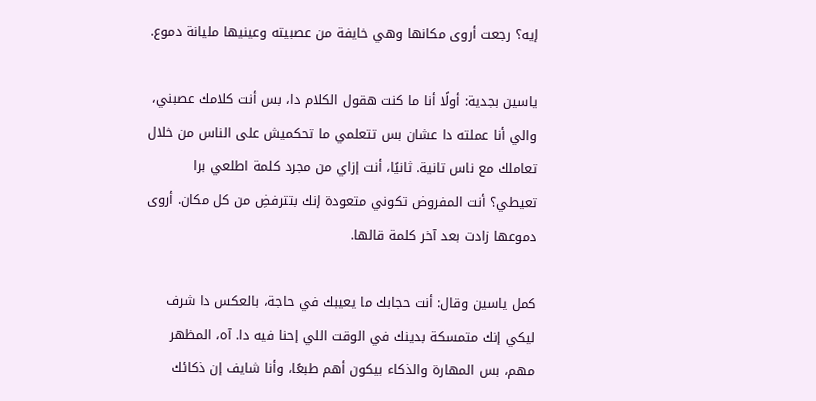إيه؟ رجعت أروى مكانها وهي خايفة من عصبيته وعينيها مليانة دموع.

ياسين بجدية: أولًا أنا ما كنت هقول الكلام دا، بس أنت كلامك عصبني، والي أنا عملته دا عشان بس تتعلمي ما تحكميش على الناس من خلال تعاملك مع ناس تانية. ثانيًا، أنت إزاي من مجرد كلمة اطلعي برا تعيطي؟ أنت المفروض تكوني متعودة إنك بتترفضِ من كل مكان. أروى دموعها زادت بعد آخر كلمة قالها.

كمل ياسين وقال: أنت حجابك ما يعيبك في حاجة، بالعكس دا شرف ليكي إنك متمسكة بدينك في الوقت اللي إحنا فيه دا. آه، المظهر مهم، بس المهارة والذكاء بيكون أهم طبعًا، وأنا شايف إن ذكائك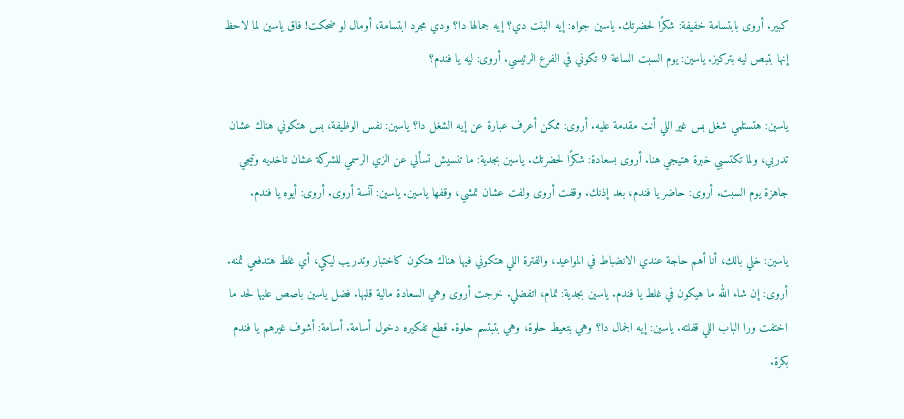كبير. أروى بابتسامة خفيفة: شكرًا لحضرتك. ياسين جواه: إيه البنت دي؟ إيه جمالها دا؟ ودي مجرد ابتسامة، أومال لو ضحكت! فاق ياسين لما لاحظ إنها بتبص ليه بتركيز. ياسين: يوم السبت الساعة 9 تكوني في الفرع الرئيسي. أروى: ليه يا فندم؟

ياسين: هتستلمي شغل بس غير اللي أنت مقدمة عليه. أروى: ممكن أعرف عبارة عن إيه الشغل دا؟ ياسين: نفس الوظيفة، بس هتكوني هناك عشان تدربي، ولما تكتسبي خبرة هتيجي هنا. أروى بسعادة: شكرًا لحضرتك. ياسين بجدية: ما تنسيش تسألي عن الزي الرسمي للشركة عشان تاخديه وتيجي جاهزة يوم السبت. أروى: حاضر يا فندم، بعد إذنك. وقفت أروى ولفت عشان تمشي، وقفها ياسين. ياسين: آنسة أروى. أروى: أيوه يا فندم.

ياسين: خلي بالك، أنا أهم حاجة عندي الانضباط في المواعيد، والفترة اللي هتكوني فيها هناك هتكون كاختبار وتدريب ليكي، أي غلط هتدفعي ثمنه. أروى: إن شاء الله ما هيكون في غلط يا فندم. ياسين بجدية: تمام، اتفضلي. خرجت أروى وهي السعادة مالية قلبها. فضل ياسين باصص عليها لحد ما اختفت ورا الباب اللي قفلته. ياسين: إيه الجمال دا؟ وهي بتعيط حلوة، وهي بتبتسم حلوة. قطع تفكيره دخول أسامة. أسامة: أشوف غيرهم يا فندم بكرة.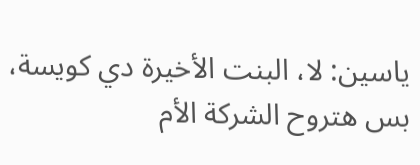ياسين: لا، البنت الأخيرة دي كويسة، بس هتروح الشركة الأم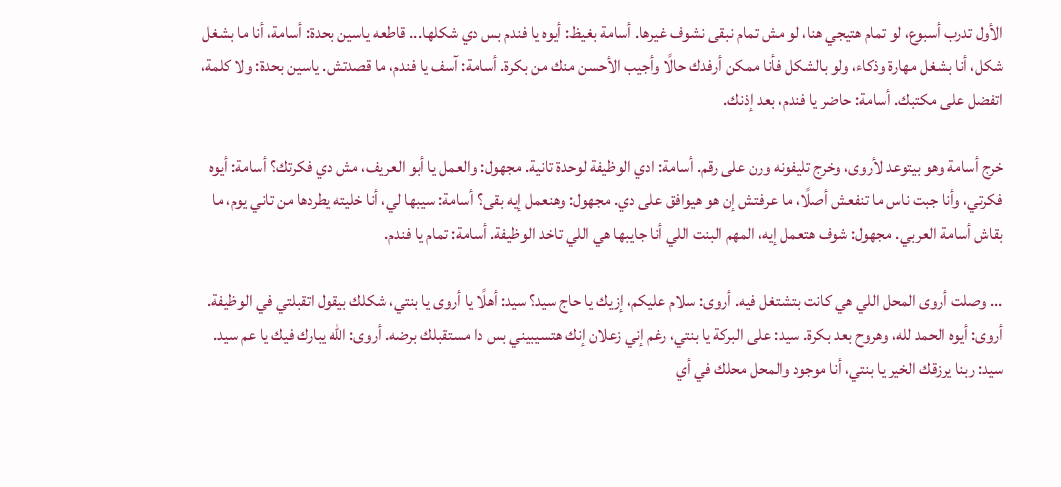الأول تدرب أسبوع، لو تمام هتيجي هنا، لو مش تمام نبقى نشوف غيرها. أسامة بغيظ: أيوه يا فندم بس دي شكلها... قاطعه ياسين بحدة: أسامة، أنا ما بشغل شكل، أنا بشغل مهارة وذكاء، ولو بالشكل فأنا ممكن أرفدك حالًا وأجيب الأحسن منك من بكرة. أسامة: آسف يا فندم، ما قصدتش. ياسين بحدة: ولا كلمة، اتفضل على مكتبك. أسامة: حاضر يا فندم، بعد إذنك.

خرج أسامة وهو بيتوعد لأروى، وخرج تليفونه ورن على رقم. أسامة: ادي الوظيفة لوحدة تانية. مجهول: والعمل يا أبو العريف، مش دي فكرتك؟ أسامة: أيوه فكرتي، وأنا جبت ناس ما تنفعش أصلًا، ما عرفتش إن هو هيوافق على دي. مجهول: وهنعمل إيه بقى؟ أسامة: سيبها لي، أنا خليته يطردها من تاني يوم، ما بقاش أسامة العربي. مجهول: شوف هتعمل إيه، المهم البنت اللي أنا جايبها هي اللي تاخد الوظيفة. أسامة: تمام يا فندم.

... وصلت أروى المحل اللي هي كانت بتشتغل فيه. أروى: سلام عليكم، إزيك يا حاج سيد؟ سيد: أهلًا يا أروى يا بنتي، شكلك بيقول اتقبلتي في الوظيفة. أروى: أيوه الحمد لله، وهروح بعد بكرة. سيد: على البركة يا بنتي، رغم إني زعلان إنك هتسيبيني بس دا مستقبلك برضه. أروى: الله يبارك فيك يا عم سيد. سيد: ربنا يرزقك الخير يا بنتي، أنا موجود والمحل محلك في أي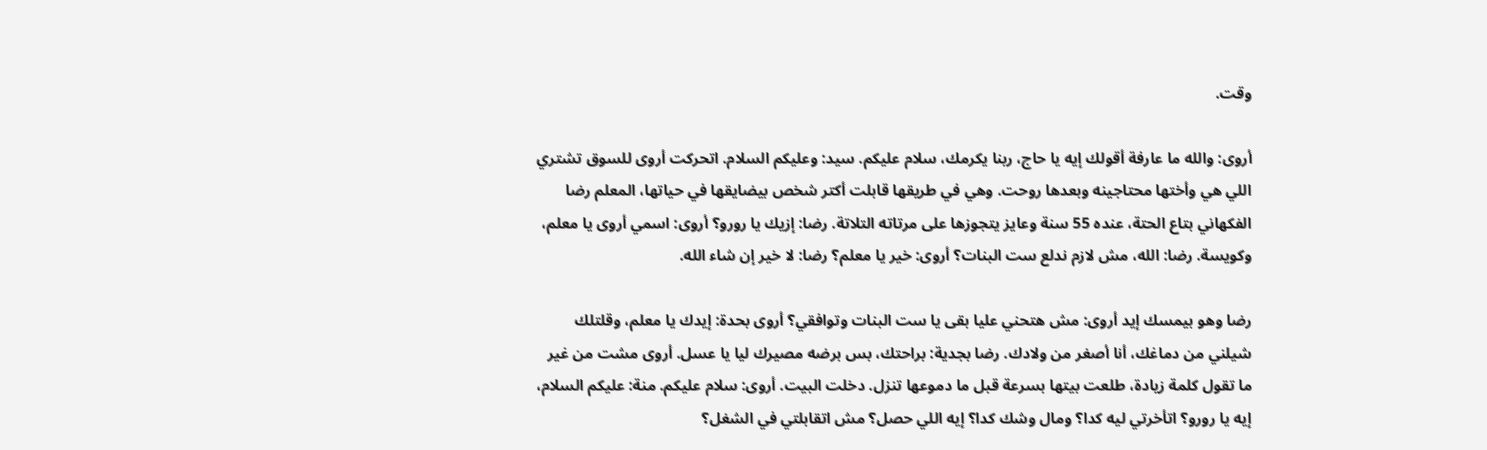وقت.

أروى: والله ما عارفة أقولك إيه يا حاج، ربنا يكرمك، سلام عليكم. سيد: وعليكم السلام. اتحركت أروى للسوق تشتري اللي هي وأختها محتاجينه وبعدها روحت. وهي في طريقها قابلت أكتر شخص بيضايقها في حياتها، المعلم رضا الفكهاني بتاع الحتة، عنده 55 سنة وعايز يتجوزها على مرتاته التلاتة. رضا: إزيك يا رورو؟ أروى: اسمي أروى يا معلم، وكويسة. رضا: الله، مش لازم ندلع ست البنات؟ أروى: خير يا معلم؟ رضا: لا خير إن شاء الله.

رضا وهو بيمسك إيد أروى: مش هتحني عليا بقى يا ست البنات وتوافقي؟ أروى بحدة: إيدك يا معلم، وقلتلك شيلني من دماغك، أنا أصغر من ولادك. رضا بجدية: براحتك، بس برضه مصيرك ليا يا عسل. أروى مشت من غير ما تقول كلمة زيادة، طلعت بيتها بسرعة قبل ما دموعها تنزل. دخلت البيت. أروى: سلام عليكم. منة: عليكم السلام، إيه يا رورو؟ اتأخرتي ليه كدا؟ ومال وشك كدا؟ إيه اللي حصل؟ مش اتقابلتي في الشغل؟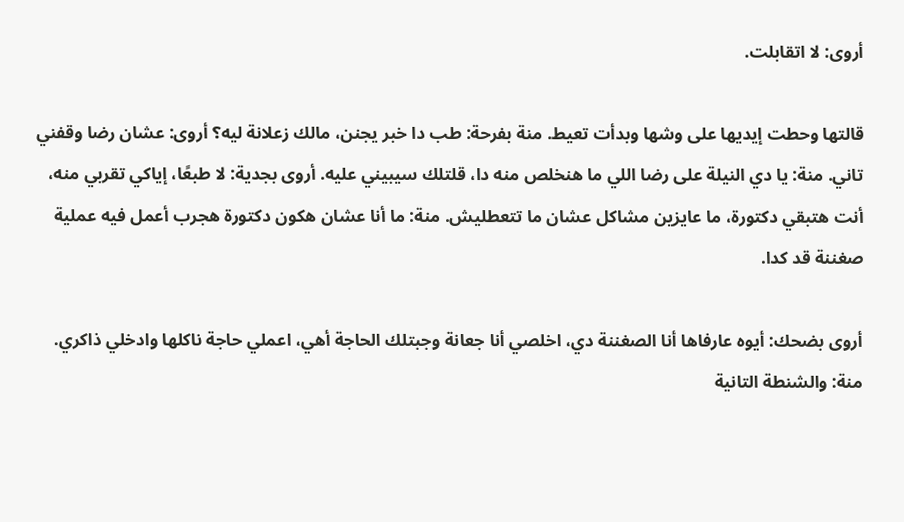أروى: لا اتقابلت.

قالتها وحطت إيديها على وشها وبدأت تعيط. منة بفرحة: طب دا خبر يجنن، مالك زعلانة ليه؟ أروى: عشان رضا وقفني تاني. منة: يا دي النيلة على رضا اللي ما هنخلص منه دا، قلتلك سيبيني عليه. أروى بجدية: لا طبعًا، إياكي تقربي منه، أنت هتبقي دكتورة، ما عايزين مشاكل عشان ما تتعطليش. منة: ما أنا عشان هكون دكتورة هجرب أعمل فيه عملية صغننة قد كدا.

أروى بضحك: أيوه عارفاها أنا الصغننة دي، اخلصي أنا جعانة وجبتلك الحاجة أهي، اعملي حاجة ناكلها وادخلي ذاكري. منة: والشنطة التانية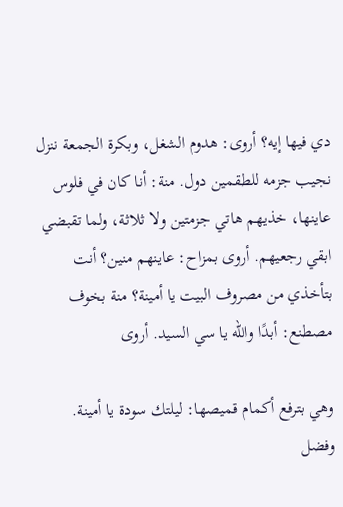دي فيها إيه؟ أروى: هدوم الشغل، وبكرة الجمعة ننزل نجيب جزمه للطقمين دول. منة: أنا كان في فلوس عاينها، خذيهم هاتي جزمتين ولا ثلاثة، ولما تقبضي ابقي رجعيهم. أروى بمزاح: عاينهم منين؟ أنت بتأخذي من مصروف البيت يا أمينة؟ منة بخوف مصطنع: أبدًا والله يا سي السيد. أروى

وهي بترفع أكمام قميصها: ليلتك سودة يا أمينة. وفضل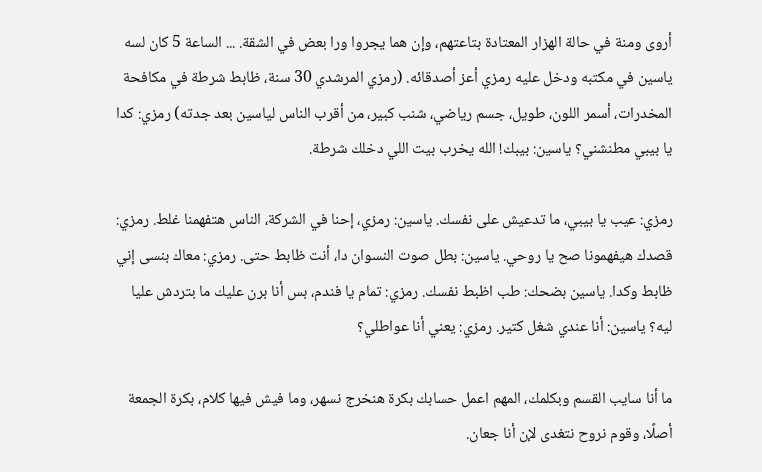أروى ومنة في حالة الهزار المعتادة بتاعتهم، وإن هما يجروا ورا بعض في الشقة. ... الساعة 5 كان لسه ياسين في مكتبه ودخل عليه رمزي أعز أصدقائه. (رمزي المرشدي 30 سنة، ظابط شرطة في مكافحة المخدرات، أسمر اللون، طويل، جسم رياضي، شنب كبير، من أقرب الناس لياسين بعد جدته) رمزي: كدا يا بيبي مطنشني؟ ياسين: بيبك! الله يخرب بيت اللي دخلك شرطة.

رمزي: عيب يا بيبي، ما تدعيش على نفسك. ياسين: رمزي، إحنا في الشركة، الناس هتفهمنا غلط. رمزي: قصدك هيفهمونا صح يا روحي. ياسين: بطل صوت النسوان دا، أنت ظابط حتى. رمزي: معاك بنسى إني ظابط وكدا. ياسين بضحك: طب اظبط نفسك. رمزي: تمام يا فندم، بس أنا برن عليك ما بتردش عليا ليه؟ ياسين: أنا عندي شغل كتير. رمزي: يعني أنا عواطلي؟

ما أنا سايب القسم وبكلمك، المهم اعمل حسابك بكرة هنخرج نسهر، وما فيش فيها كلام، بكرة الجمعة أصلًا، وقوم نروح نتغدى لإن أنا جعان.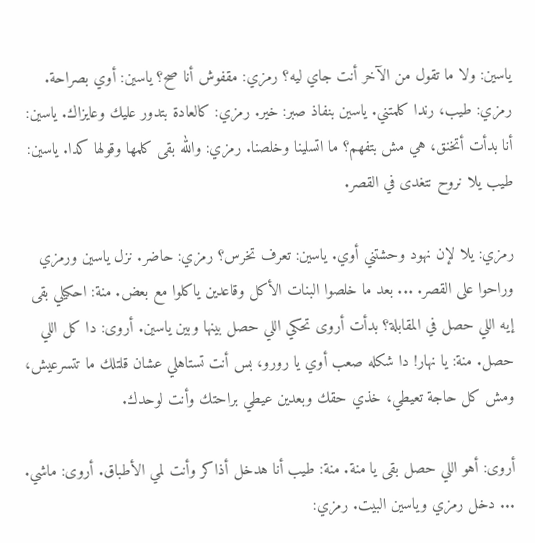ياسين: ولا ما تقول من الآخر أنت جاي ليه؟ رمزي: مقفوش أنا صح؟ ياسين: أوي بصراحة. رمزي: طيب، رندا كلمتني. ياسين بنفاذ صبر: خير. رمزي: كالعادة بتدور عليك وعايزاك. ياسين: أنا بدأت أتخنق، هي مش بتفهم؟ ما اتسلينا وخلصنا. رمزي: والله بقى كلمها وقولها كدا. ياسين: طيب يلا نروح نتغدى في القصر.

رمزي: يلا لإن نهود وحشتني أوي. ياسين: تعرف تخرس؟ رمزي: حاضر. نزل ياسين ورمزي وراحوا على القصر. ... بعد ما خلصوا البنات الأكل وقاعدين ياكلوا مع بعض. منة: احكيلي بقى إيه اللي حصل في المقابلة؟ بدأت أروى تحكي اللي حصل بينها وبين ياسين. أروى: دا كل اللي حصل. منة: يا نهار! دا شكله صعب أوي يا رورو، بس أنت تستاهلي عشان قلتلك ما تتسرعيش، ومش كل حاجة تعيطي، خذي حقك وبعدين عيطي براحتك وأنت لوحدك.

أروى: أهو اللي حصل بقى يا منة. منة: طيب أنا هدخل أذاكر وأنت لمي الأطباق. أروى: ماشي. ... دخل رمزي وياسين البيت. رمزي: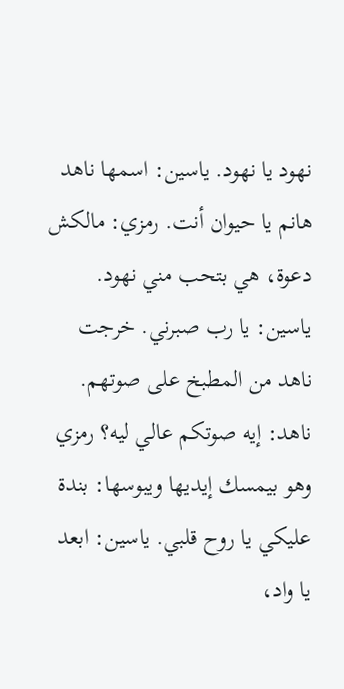نهود يا نهود. ياسين: اسمها ناهد هانم يا حيوان أنت. رمزي: مالكش دعوة، هي بتحب مني نهود. ياسين: يا رب صبرني. خرجت ناهد من المطبخ على صوتهم. ناهد: إيه صوتكم عالي ليه؟ رمزي وهو بيمسك إيديها ويبوسها: بندة عليكي يا روح قلبي. ياسين: ابعد يا واد،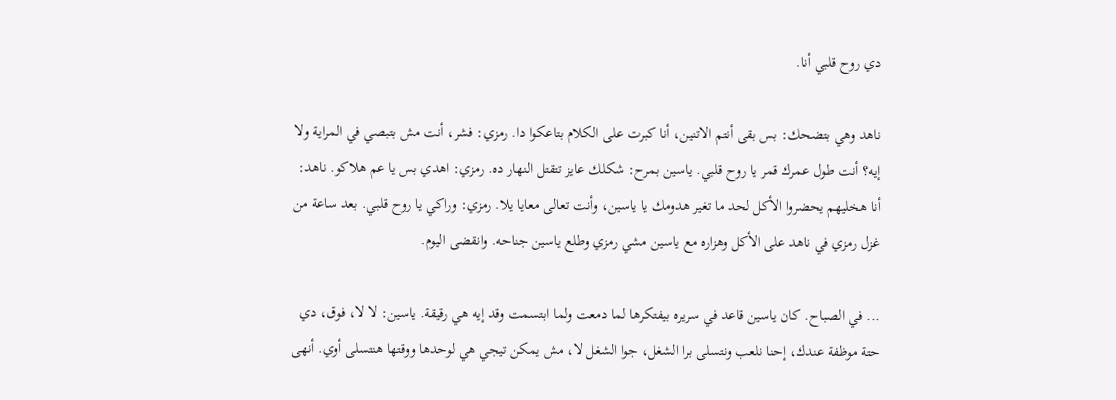دي روح قلبي أنا.

ناهد وهي بتضحك: بس بقى أنتم الاتنين، أنا كبرت على الكلام بتاعكوا دا. رمزي: فشر، أنت مش بتبصي في المراية ولا إيه؟ أنت طول عمرك قمر يا روح قلبي. ياسين بمرح: شكلك عايز تتقتل النهار ده. رمزي: اهدي بس يا عم هلاكو. ناهد: أنا هخليهم يحضروا الأكل لحد ما تغير هدومك يا ياسين، وأنت تعالى معايا يلا. رمزي: وراكي يا روح قلبي. بعد ساعة من غزل رمزي في ناهد على الأكل وهزاره مع ياسين مشي رمزي وطلع ياسين جناحه. وانقضى اليوم.

... في الصباح. كان ياسين قاعد في سريره بيفتكرها لما دمعت ولما ابتسمت وقد إيه هي رقيقة. ياسين: لا لا، فوق، دي حتة موظفة عندك، إحنا نلعب ونتسلى برا الشغل، جوا الشغل لا، مش يمكن تيجي هي لوحدها ووقتها هنتسلى أوي. أنهى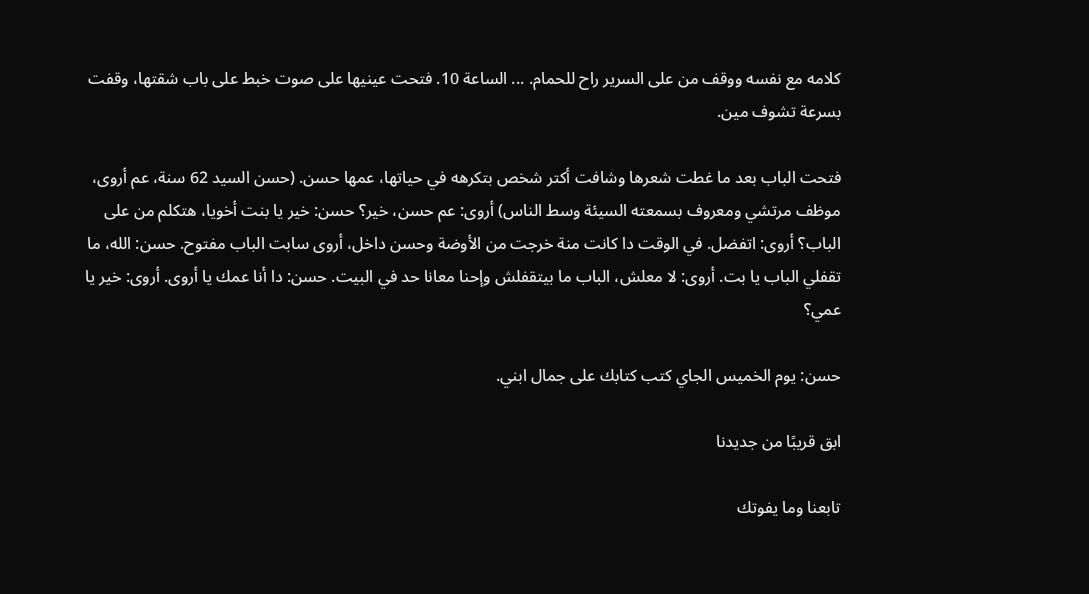كلامه مع نفسه ووقف من على السرير راح للحمام. ... الساعة 10. فتحت عينيها على صوت خبط على باب شقتها، وقفت بسرعة تشوف مين.

فتحت الباب بعد ما غطت شعرها وشافت أكتر شخص بتكرهه في حياتها، عمها حسن. (حسن السيد 62 سنة، عم أروى، موظف مرتشي ومعروف بسمعته السيئة وسط الناس) أروى: عم حسن، خير؟ حسن: خير يا بنت أخويا، هتكلم من على الباب؟ أروى: اتفضل. في الوقت دا كانت منة خرجت من الأوضة وحسن داخل، أروى سابت الباب مفتوح. حسن: الله، ما تقفلي الباب يا بت. أروى: لا معلش، الباب ما بيتقفلش وإحنا معانا حد في البيت. حسن: دا أنا عمك يا أروى. أروى: خير يا عمي؟

حسن: يوم الخميس الجاي كتب كتابك على جمال ابني.

ابق قريبًا من جديدنا

تابعنا وما يفوتك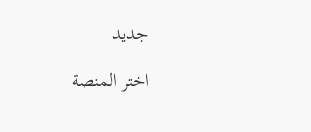جديد

اختر المنصة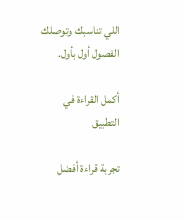اللي تناسبك وتوصلك الفصول أول بأول.

أكمل القراءة في التطبيق

تجربة قراءة أفضل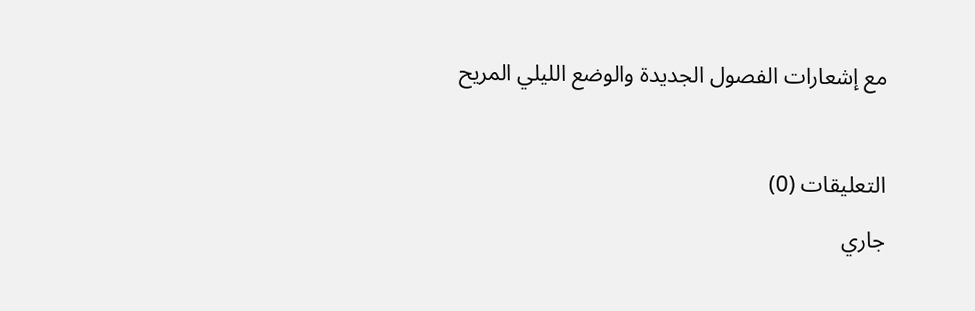مع إشعارات الفصول الجديدة والوضع الليلي المريح



التعليقات (0)

جاري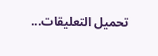تحميل التعليقات...